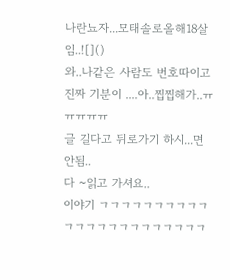나란뇨자...모태솔로올해18살임..![]()
와..나같은 사람도 번호따이고 진짜 기분이 ....아..찝찝해가..ㅠㅠㅠㅠㅠ
글 길다고 뒤로가기 하시...면 안됨..
다 ~읽고 가셔요..
이야기 ㄱㄱㄱㄱㄱㄱㄱㄱㄱㄱㄱㄱㄱㄱㄱㄱㄱㄱㄱㄱㄱㄱㄱ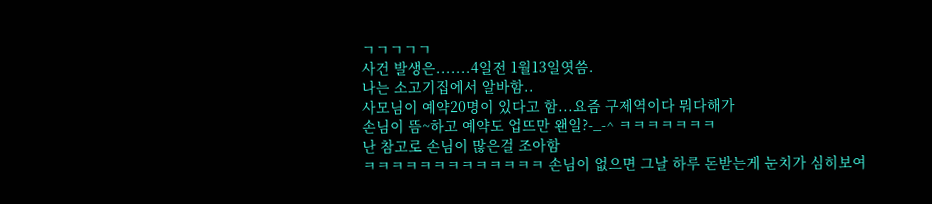ㄱㄱㄱㄱㄱ
사건 발생은.......4일전 1월13일엿씀.
나는 소고기집에서 알바함..
사모님이 예약20명이 있다고 함...요즘 구제역이다 뭐다해가
손님이 뜸~하고 예약도 업뜨만 왠일?-_-^ ㅋㅋㅋㅋㅋㅋㅋ
난 참고로 손님이 많은걸 조아함
ㅋㅋㅋㅋㅋㅋㅋㅋㅋㅋㅋㅋㅋ 손님이 없으면 그날 하루 돈받는게 눈치가 심히보여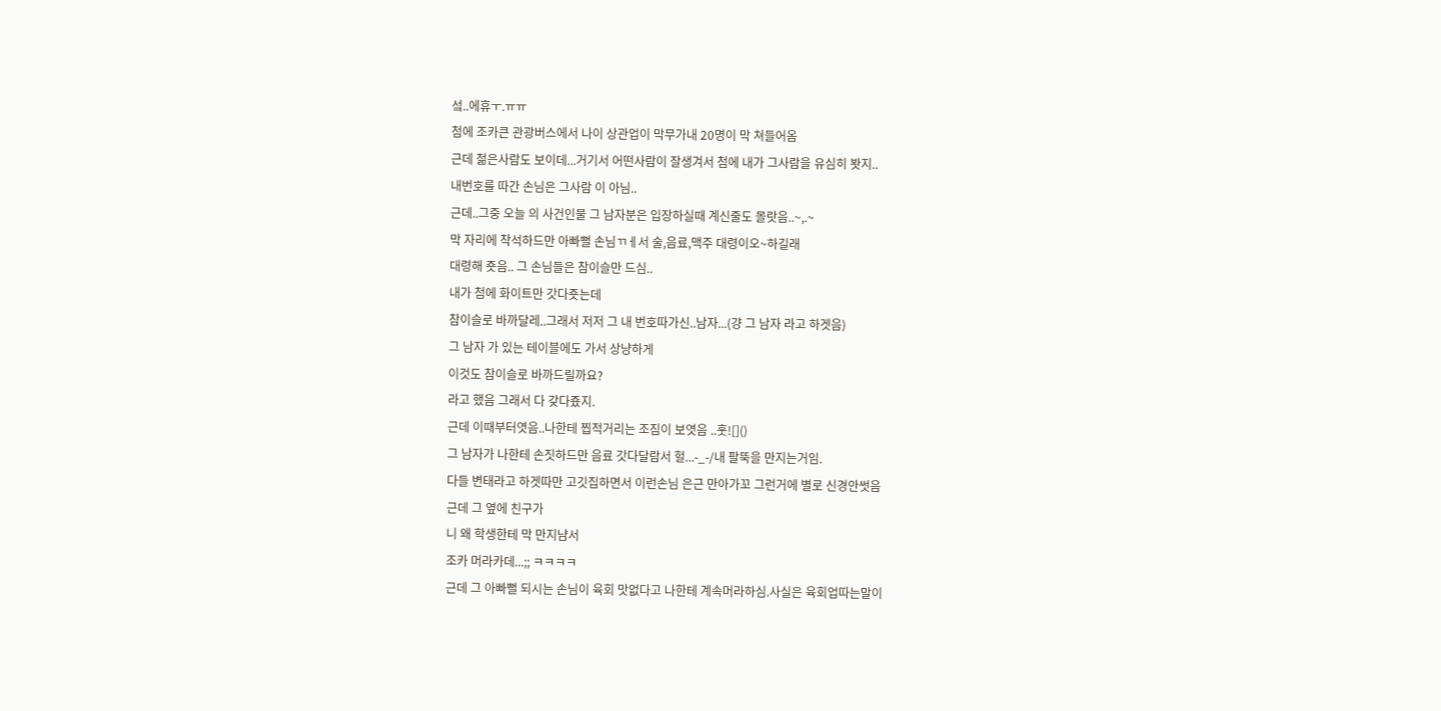섴..에휴ㅜ.ㅠㅠ
첨에 조카큰 관광버스에서 나이 상관업이 막무가내 20명이 막 쳐들어옴
근데 젊은사람도 보이데...거기서 어떤사람이 잘생겨서 첨에 내가 그사람을 유심히 봣지..
내번호를 따간 손님은 그사람 이 아님..
근데..그중 오늘 의 사건인물 그 남자분은 입장하실때 계신줄도 몰랏음..~,.~
막 자리에 착석하드만 아빠뻘 손님ㄲㅔ서 술,음료,맥주 대령이오~하길래
대령해 죳음.. 그 손님들은 참이슬만 드심..
내가 첨에 화이트만 갓다죳는데
참이슬로 바까달레..그래서 저저 그 내 번호따가신..남자...(걍 그 남자 라고 하겟음)
그 남자 가 있는 테이블에도 가서 상냥하게
이것도 참이슬로 바까드릴까요?
라고 했음 그래서 다 갖다죴지.
근데 이때부터엿음..나한테 찝적거리는 조짐이 보엿음 ..훗![]()
그 남자가 나한테 손짓하드만 음료 갓다달람서 헐...-_-/내 팔뚝을 만지는거임.
다들 변태라고 하겟따만 고깃집하면서 이런손님 은근 만아가꼬 그런거에 별로 신경안썻음
근데 그 옆에 친구가
니 왜 학생한테 막 만지냠서
조카 머라카데...;; ㅋㅋㅋㅋ
근데 그 아빠뻘 되시는 손님이 육회 맛없다고 나한테 계속머라하심.사실은 육회업따는말이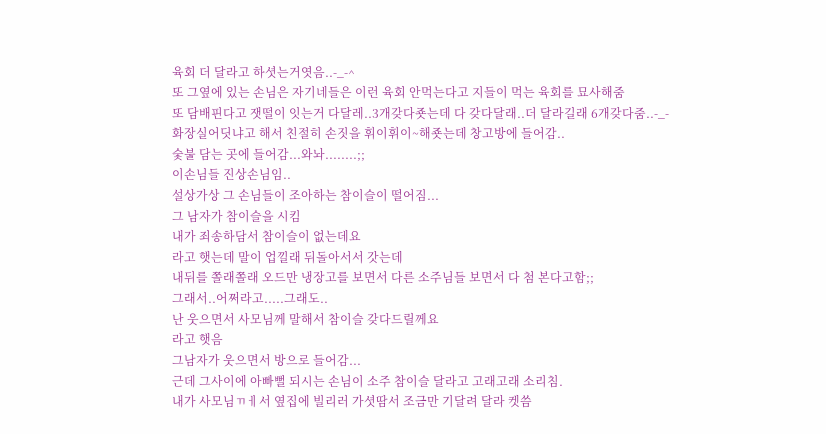육회 더 달라고 하셧는거엿음..-_-^
또 그옆에 있는 손님은 자기네들은 이런 육회 안먹는다고 지들이 먹는 육회를 묘사해줌
또 담배핀다고 잿떨이 잇는거 다달레..3개갖다죳는데 다 갖다달래..더 달라길래 6개갖다줌..-_-
화장실어딧냐고 해서 친절히 손짓을 휘이휘이~해죳는데 창고방에 들어감..
숯불 담는 곳에 들어감...와놔........;;
이손님들 진상손님임..
설상가상 그 손님들이 조아하는 참이슬이 떨어짐...
그 남자가 참이슬을 시킴
내가 죄송하담서 참이슬이 없는데요
라고 햇는데 말이 업낄래 뒤돌아서서 갓는데
내뒤를 쫄래쫄래 오드만 냉장고를 보면서 다른 소주님들 보면서 다 첨 본다고함;;
그래서..어쩌라고.....그래도..
난 웃으면서 사모님께 말해서 참이슬 갖다드릴께요
라고 햇음
그남자가 웃으면서 방으로 들어감...
근데 그사이에 아빠뻘 되시는 손님이 소주 참이슬 달라고 고래고래 소리침.
내가 사모님ㄲㅔ서 옆집에 빌리러 가셧땀서 조금만 기달려 달라 켓씀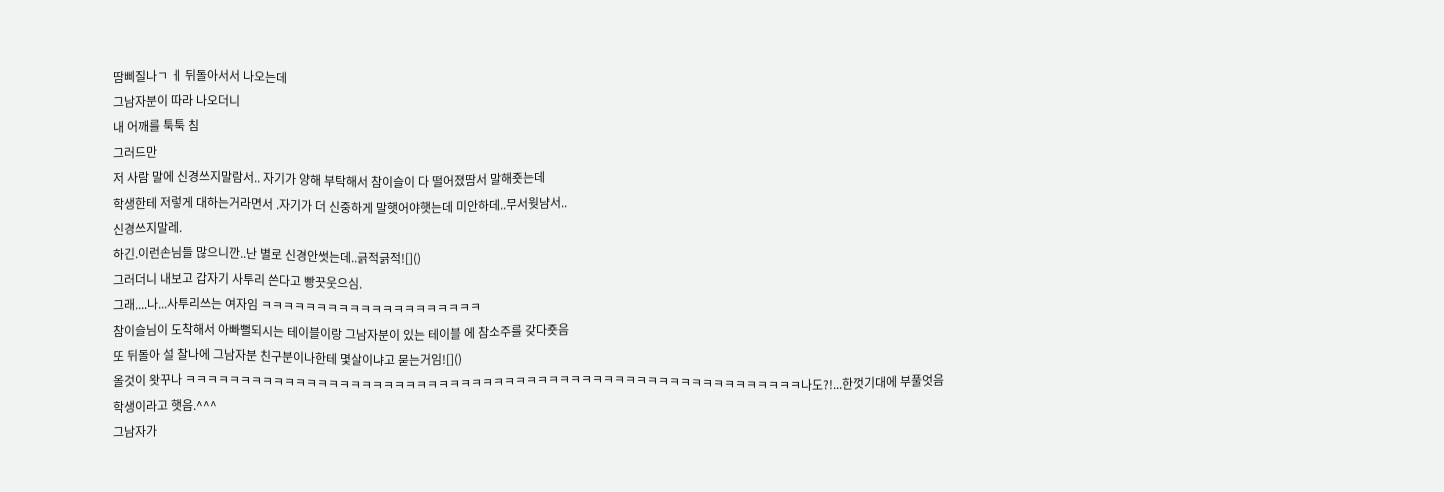땀삐질나ㄱ ㅔ 뒤돌아서서 나오는데
그남자분이 따라 나오더니
내 어깨를 툭툭 침
그러드만
저 사람 말에 신경쓰지말람서.. 자기가 양해 부탁해서 참이슬이 다 떨어졌땀서 말해죳는데
학생한테 저렇게 대하는거라면서 .자기가 더 신중하게 말햇어야햇는데 미안하데..무서웟냠서..
신경쓰지말레.
하긴.이런손님들 많으니깐..난 별로 신경안썻는데..긁적긁적![]()
그러더니 내보고 갑자기 사투리 쓴다고 빵끗웃으심.
그래....나...사투리쓰는 여자임 ㅋㅋㅋㅋㅋㅋㅋㅋㅋㅋㅋㅋㅋㅋㅋㅋㅋㅋㅋㅋ
참이슬님이 도착해서 아빠뻘되시는 테이블이랑 그남자분이 있는 테이블 에 참소주를 갖다죳음
또 뒤돌아 설 찰나에 그남자분 친구분이나한테 몇살이냐고 묻는거임![]()
올것이 왓꾸나 ㅋㅋㅋㅋㅋㅋㅋㅋㅋㅋㅋㅋㅋㅋㅋㅋㅋㅋㅋㅋㅋㅋㅋㅋㅋㅋㅋㅋㅋㅋㅋㅋㅋㅋㅋㅋㅋㅋㅋㅋㅋㅋㅋㅋㅋㅋㅋㅋㅋㅋㅋㅋㅋㅋㅋㅋ나도?!...한껏기대에 부풀엇음
학생이라고 햇음.^^^
그남자가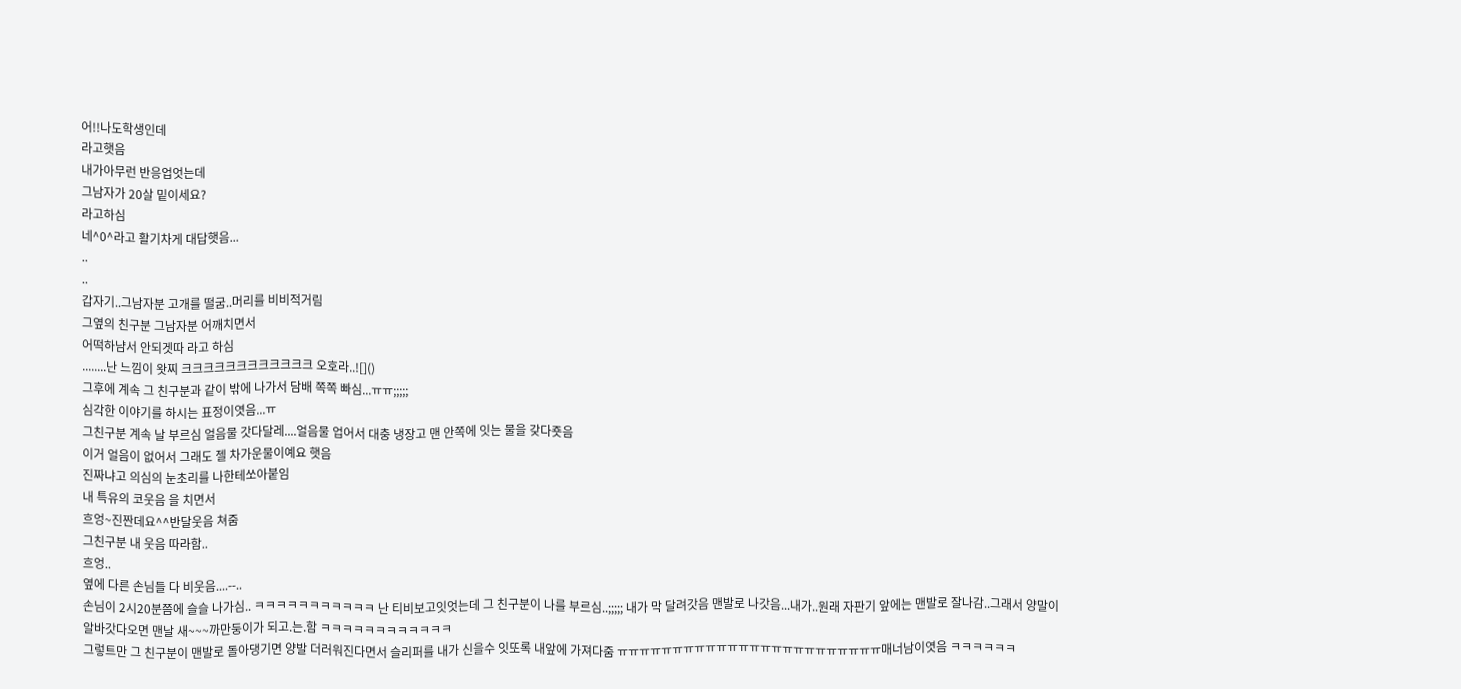어!!나도학생인데
라고햇음
내가아무런 반응업엇는데
그남자가 20살 밑이세요?
라고하심
네^0^라고 활기차게 대답햇음...
..
..
갑자기..그남자분 고개를 떨굼..머리를 비비적거림
그옆의 친구분 그남자분 어깨치면서
어떡하냠서 안되겟따 라고 하심
........난 느낌이 왓찌 크크크크크크크크크크크크 오호라..![]()
그후에 계속 그 친구분과 같이 밖에 나가서 담배 쪽쪽 빠심...ㅠㅠ;;;;;
심각한 이야기를 하시는 표정이엿음...ㅠ
그친구분 계속 날 부르심 얼음물 갓다달레....얼음물 업어서 대충 냉장고 맨 안쪽에 잇는 물을 갖다죳음
이거 얼음이 없어서 그래도 젤 차가운물이예요 햇음
진짜냐고 의심의 눈초리를 나한테쏘아붙임
내 특유의 코웃음 을 치면서
흐엉~진짠데요^^반달웃음 쳐줌
그친구분 내 웃음 따라함..
흐엉..
옆에 다른 손님들 다 비웃음....--..
손님이 2시20분쯤에 슬슬 나가심.. ㅋㅋㅋㅋㅋㅋㅋㅋㅋㅋㅋ 난 티비보고잇엇는데 그 친구분이 나를 부르심..;;;;; 내가 막 달려갓음 맨발로 나갓음...내가..원래 자판기 앞에는 맨발로 잘나감..그래서 양말이 알바갓다오면 맨날 새~~~까만둥이가 되고.는.함 ㅋㅋㅋㅋㅋㅋㅋㅋㅋㅋㅋㅋ
그렇트만 그 친구분이 맨발로 돌아댕기면 양발 더러워진다면서 슬리퍼를 내가 신을수 잇또록 내앞에 가져다줌 ㅠㅠㅠㅠㅠㅠㅠㅠㅠㅠㅠㅠㅠㅠㅠㅠㅠㅠㅠㅠㅠㅠㅠㅠ매너남이엿음 ㅋㅋㅋㅋㅋㅋ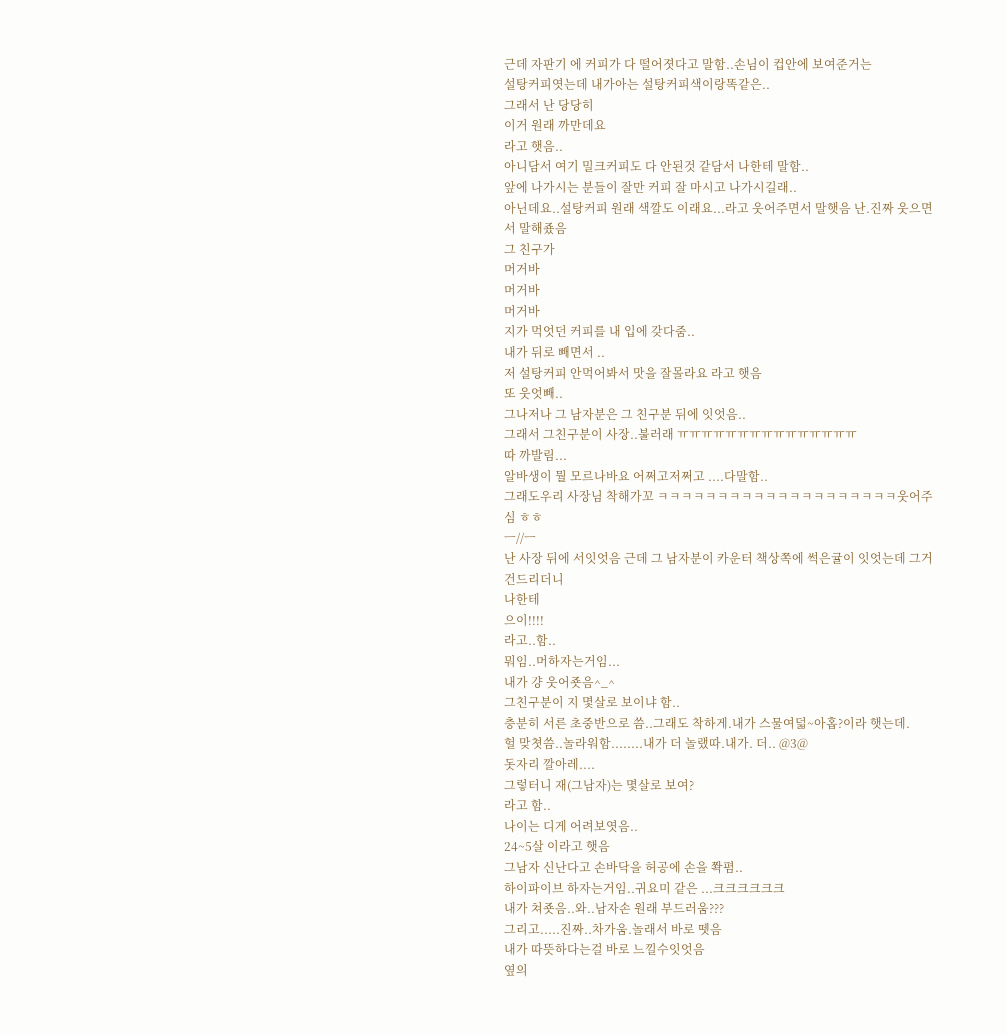근데 자판기 에 커피가 다 떨어졋다고 말함..손님이 컵안에 보여준거는
설탕커피엿는데 내가아는 설탕커피색이랑똑같은..
그래서 난 당당히
이거 원래 까만데요
라고 햇음..
아니담서 여기 밀크커피도 다 안된것 같담서 나한테 말함..
앞에 나가시는 분들이 잘만 커피 잘 마시고 나가시길래..
아닌데요..설탕커피 원래 색깔도 이래요...라고 웃어주면서 말햇음 난.진짜 웃으면서 말해죴음
그 친구가
머거바
머거바
머거바
지가 먹엇던 커피를 내 입에 갖다줌..
내가 뒤로 빼면서 ..
저 설탕커피 안먹어봐서 맛을 잘몰라요 라고 햇음
또 웃엇빼..
그나저나 그 남자분은 그 친구분 뒤에 잇엇음..
그래서 그친구분이 사장..불러래 ㅠㅠㅠㅠㅠㅠㅠㅠㅠㅠㅠㅠㅠㅠㅠ
따 까발림...
알바생이 뭘 모르나바요 어쩌고저쩌고 ....다말함..
그래도우리 사장님 착해가꼬 ㅋㅋㅋㅋㅋㅋㅋㅋㅋㅋㅋㅋㅋㅋㅋㅋㅋㅋㅋㅋ웃어주심 ㅎㅎ
ㅡ//ㅡ
난 사장 뒤에 서잇엇음 근데 그 남자분이 카운터 책상쪽에 썩은귤이 잇엇는데 그거 건드리더니
나한테
으이!!!!
라고..함..
뭐임..머하자는거임...
내가 걍 웃어죳음^_^
그친구분이 지 몇살로 보이냐 함..
충분히 서른 초중반으로 씀..그래도 착하게.내가 스물여덟~아홉?이라 햇는데.
헐 맞쳣씀..놀라워함........내가 더 놀랬따.내가. 더.. @3@
돗자리 깔아레....
그렇터니 재(그남자)는 몇살로 보여?
라고 함..
나이는 디게 어려보엿음..
24~5살 이라고 햇음
그남자 신난다고 손바닥을 허공에 손을 쫙폄..
하이파이브 하자는거임..귀요미 같은 ...크크크크크크
내가 쳐죳음..와..남자손 원래 부드러움???
그리고.....진짜..차가움.놀래서 바로 뗏음
내가 따뜻하다는걸 바로 느낄수잇엇음
옆의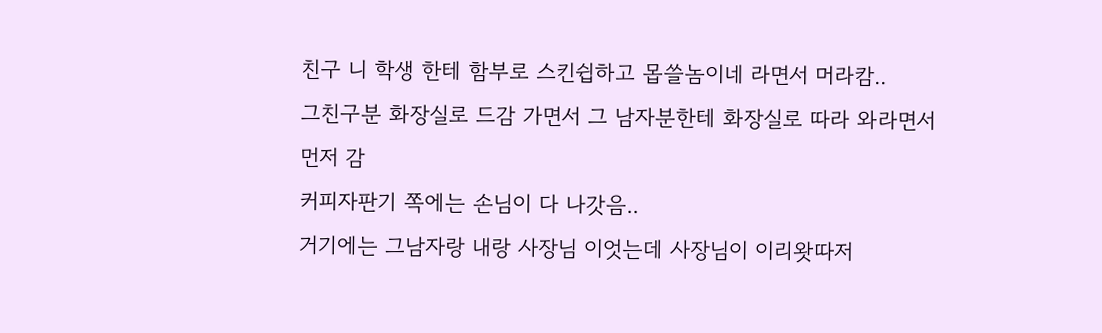친구 니 학생 한테 함부로 스킨쉽하고 몹쓸놈이네 라면서 머라캄..
그친구분 화장실로 드감 가면서 그 남자분한테 화장실로 따라 와라면서 먼저 감
커피자판기 쪽에는 손님이 다 나갓음..
거기에는 그남자랑 내랑 사장님 이엇는데 사장님이 이리왓따저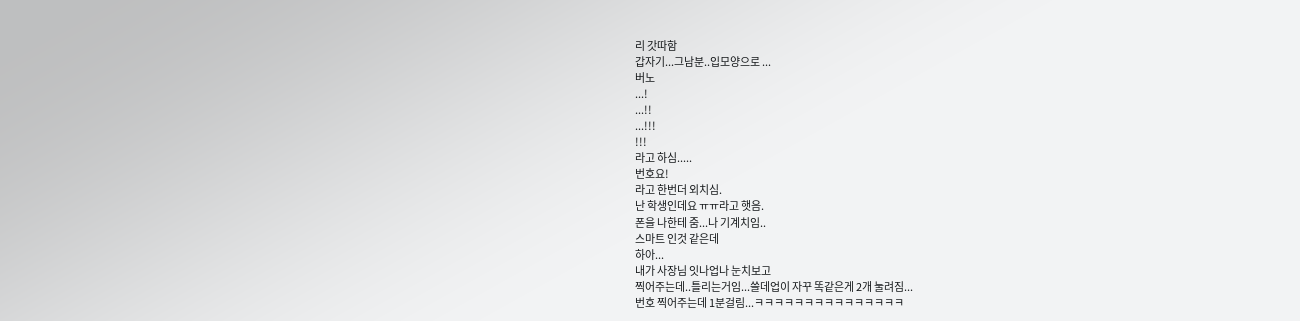리 갓따함
갑자기...그남분..입모양으로 ...
버노
...!
...!!
...!!!
!!!
라고 하심.....
번호요!
라고 한번더 외치심.
난 학생인데요 ㅠㅠ라고 햇음.
폰을 나한테 줌...나 기계치임..
스마트 인것 같은데
하아...
내가 사장님 잇나업나 눈치보고
찍어주는데..틀리는거임...쓸데업이 자꾸 똑같은게 2개 눌려짐...
번호 찍어주는데 1분걸림...ㅋㅋㅋㅋㅋㅋㅋㅋㅋㅋㅋㅋㅋㅋㅋ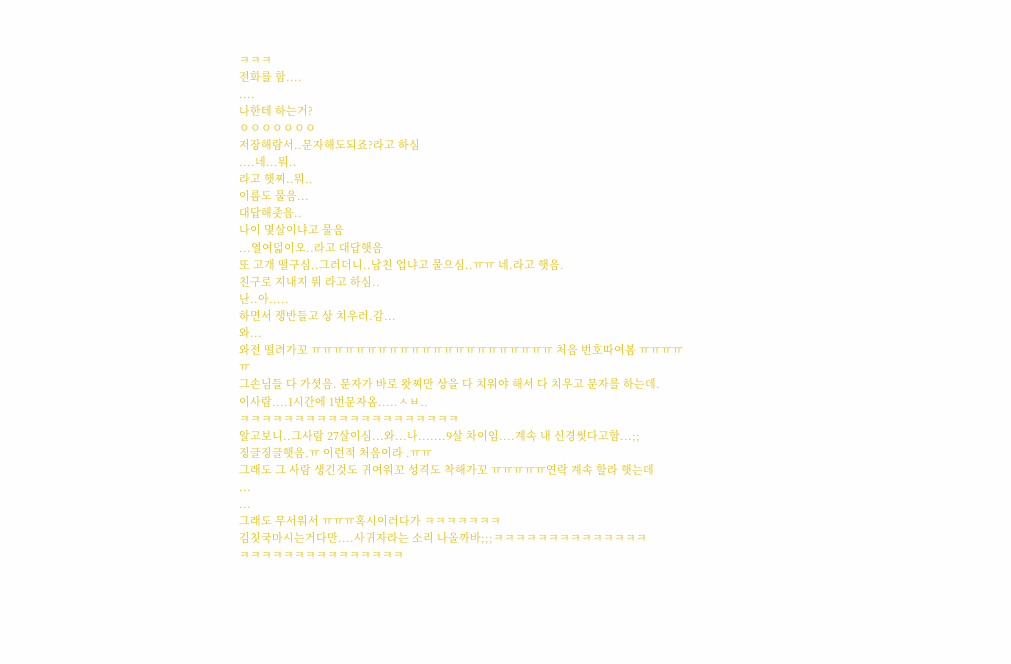ㅋㅋㅋ
전화를 함....
....
나한테 하는거?
ㅇㅇㅇㅇㅇㅇㅇ
저장해람서..문자해도되죠?라고 하심
....네...뭐..
라고 햇찌..뭐..
이름도 물음...
대답해죳음..
나이 몇살이냐고 물음
...열여덟이오..라고 대답햇음
또 고개 떨구심..그러더니..남친 업냐고 물으심..ㅠㅠ 네.라고 햇음.
친구로 지내지 뭐 라고 하심..
난..아.....
하면서 쟁반들고 상 치우러.감...
와...
와전 떨려가꼬 ㅠㅠㅠㅠㅠㅠㅠㅠㅠㅠㅠㅠㅠㅠㅠㅠㅠㅠㅠㅠㅠㅠ 처음 번호따여봄 ㅠㅠㅠㅠㅠ
그손님들 다 가셧음. 문자가 바로 왓찌만 상을 다 치워야 해서 다 치우고 문자를 하는데.
이사람....1시간에 1번문자옴.....ㅅㅂ..
ㅋㅋㅋㅋㅋㅋㅋㅋㅋㅋㅋㅋㅋㅋㅋㅋㅋㅋㅋㅋ
알고보니..그사람 27살이심...와...나.......9살 차이임....계속 내 신경썻다고함...;;
징글징글햇음.ㅠ 이런적 처음이라 .ㅠㅠ
그래도 그 사람 생긴것도 귀여워꼬 성격도 착해가꼬 ㅠㅠㅠㅠㅠ연락 계속 할라 햇는데
...
...
그래도 무서워서 ㅠㅠㅠ혹시이러다가 ㅋㅋㅋㅋㅋㅋㅋ
김칫국마시는거다만....사귀자라는 소리 나올까바;;;ㅋㅋㅋㅋㅋㅋㅋㅋㅋㅋㅋㅋㅋㅋ
ㅋㅋㅋㅋㅋㅋㅋㅋㅋㅋㅋㅋㅋㅋㅋ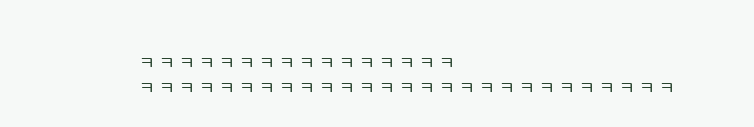ㅋㅋㅋㅋㅋㅋㅋㅋㅋㅋㅋㅋㅋㅋㅋㅋ
ㅋㅋㅋㅋㅋㅋㅋㅋㅋㅋㅋㅋㅋㅋㅋㅋㅋㅋㅋㅋㅋㅋㅋㅋㅋㅋㅋ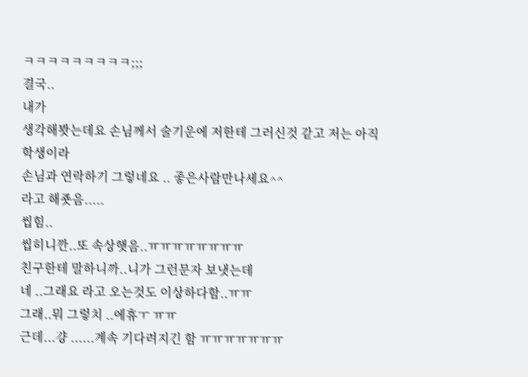ㅋㅋㅋㅋㅋㅋㅋㅋㅋ;;;
결국..
내가
생각해봣는데요 손님께서 술기운에 저한테 그러신것 같고 저는 아직학생이라
손님과 연락하기 그렇네요 .. 좋은사람만나세요^^
라고 해죳음.....
씹힘..
씹히니깐..또 속상햇음..ㅠㅠㅠㅠㅠㅠㅠㅠ
친구한테 말하니까..니가 그런문자 보냇는데
네 ..그래요 라고 오는것도 이상하다함..ㅠㅠ
그래..뭐 그렇치 ..에휴ㅜ ㅠㅠ
근데...걍 ......계속 기다려지긴 함 ㅠㅠㅠㅠㅠㅠㅠ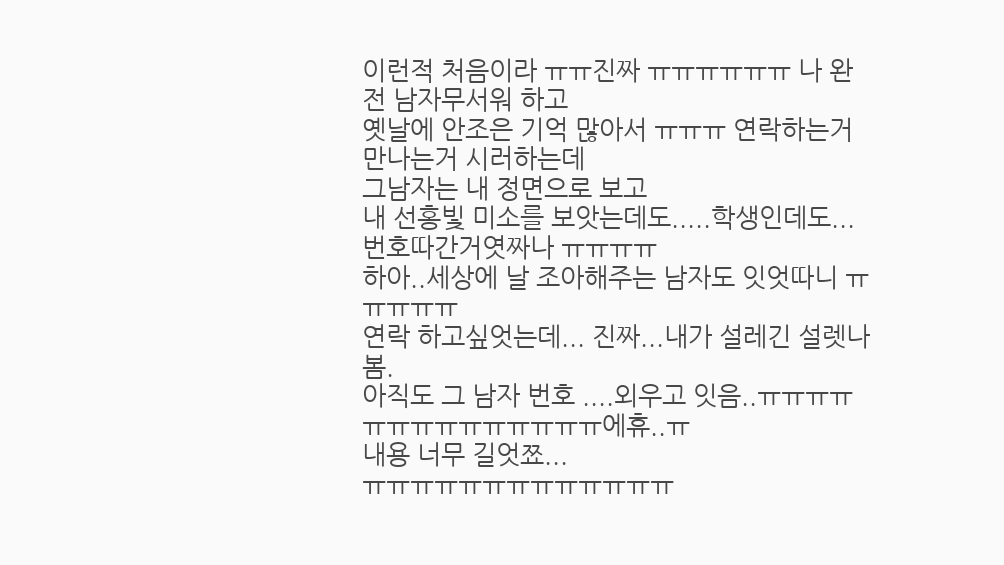이런적 처음이라 ㅠㅠ진짜 ㅠㅠㅠㅠㅠㅠ 나 완전 남자무서워 하고
옛날에 안조은 기억 많아서 ㅠㅠㅠ 연락하는거 만나는거 시러하는데
그남자는 내 정면으로 보고
내 선홍빛 미소를 보앗는데도.....학생인데도...번호따간거엿짜나 ㅠㅠㅠㅠ
하아..세상에 날 조아해주는 남자도 잇엇따니 ㅠㅠㅠㅠㅠ
연락 하고싶엇는데... 진짜...내가 설레긴 설렛나봄.
아직도 그 남자 번호 ....외우고 잇음..ㅠㅠㅠㅠㅠㅠㅠㅠㅠㅠㅠㅠㅠㅠ에휴..ㅠ
내용 너무 길엇쬬...
ㅠㅠㅠㅠㅠㅠㅠㅠㅠㅠㅠㅠㅠ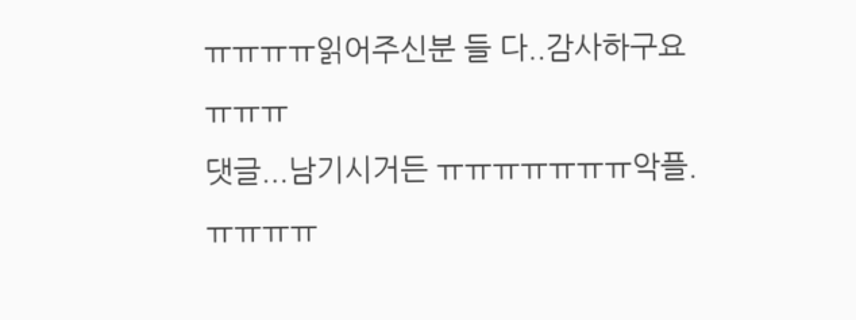ㅠㅠㅠㅠ읽어주신분 들 다..감사하구요 ㅠㅠㅠ
댓글...남기시거든 ㅠㅠㅠㅠㅠㅠㅠ악플.ㅠㅠㅠㅠ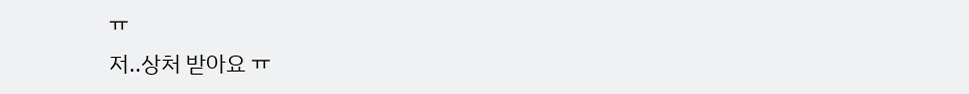ㅠ
저..상처 받아요 ㅠ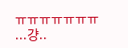ㅠㅠㅠㅠㅠㅠㅠ ...걍..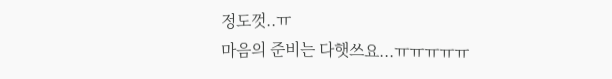정도껏..ㅠ
마음의 준비는 다햇쓰요...ㅠㅠㅠㅠㅠ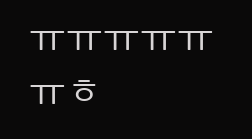ㅠㅠㅠㅠㅠㅠㅎ